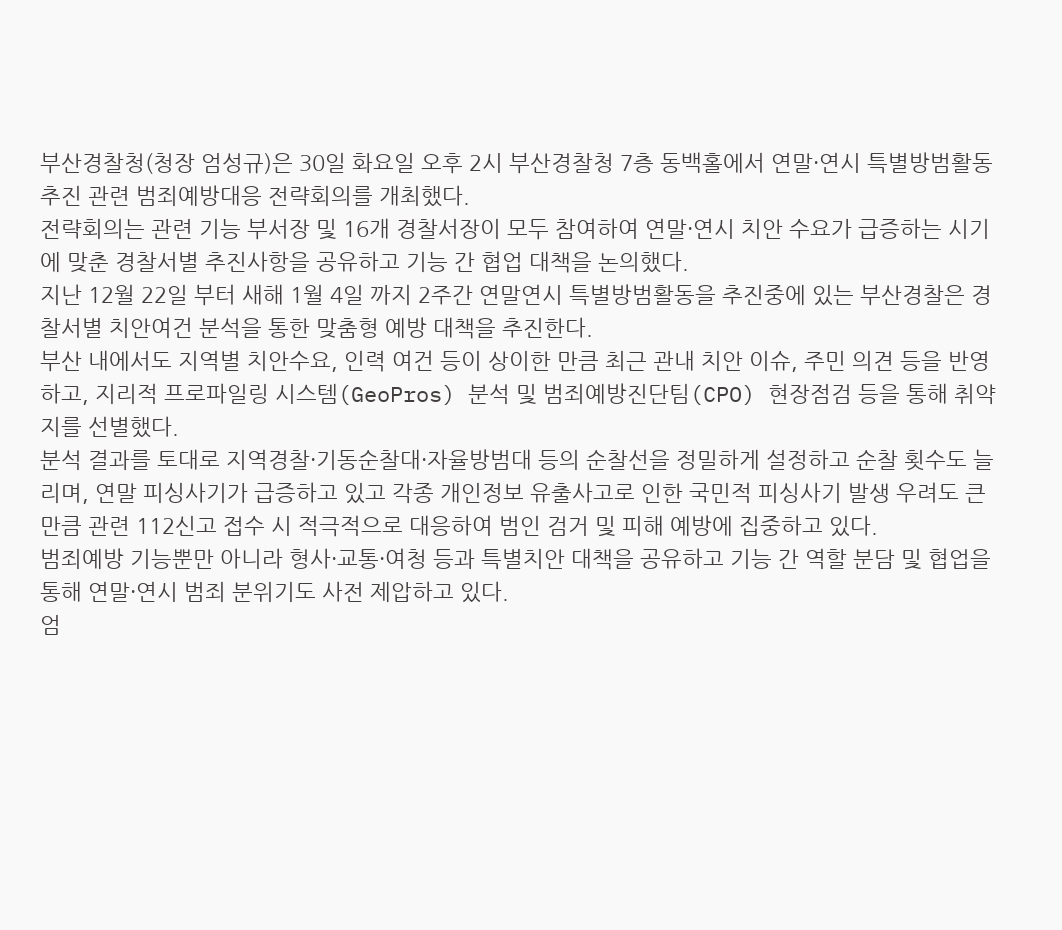부산경찰청(청장 엄성규)은 30일 화요일 오후 2시 부산경찰청 7층 동백홀에서 연말·연시 특별방범활동 추진 관련 범죄예방대응 전략회의를 개최했다.
전략회의는 관련 기능 부서장 및 16개 경찰서장이 모두 참여하여 연말·연시 치안 수요가 급증하는 시기에 맞춘 경찰서별 추진사항을 공유하고 기능 간 협업 대책을 논의했다.
지난 12월 22일 부터 새해 1월 4일 까지 2주간 연말연시 특별방범활동을 추진중에 있는 부산경찰은 경찰서별 치안여건 분석을 통한 맞춤형 예방 대책을 추진한다.
부산 내에서도 지역별 치안수요, 인력 여건 등이 상이한 만큼 최근 관내 치안 이슈, 주민 의견 등을 반영하고, 지리적 프로파일링 시스템(GeoPros) 분석 및 범죄예방진단팀(CPO) 현장점검 등을 통해 취약지를 선별했다.
분석 결과를 토대로 지역경찰·기동순찰대·자율방범대 등의 순찰선을 정밀하게 설정하고 순찰 횟수도 늘리며, 연말 피싱사기가 급증하고 있고 각종 개인정보 유출사고로 인한 국민적 피싱사기 발생 우려도 큰 만큼 관련 112신고 접수 시 적극적으로 대응하여 범인 검거 및 피해 예방에 집중하고 있다.
범죄예방 기능뿐만 아니라 형사·교통·여청 등과 특별치안 대책을 공유하고 기능 간 역할 분담 및 협업을 통해 연말·연시 범죄 분위기도 사전 제압하고 있다.
엄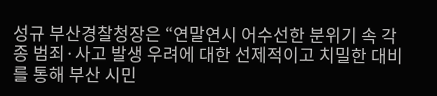성규 부산경찰청장은 “연말연시 어수선한 분위기 속 각종 범죄·사고 발생 우려에 대한 선제적이고 치밀한 대비를 통해 부산 시민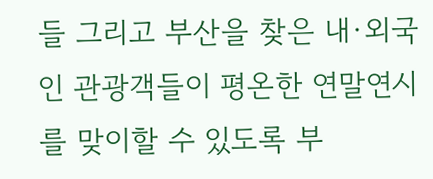들 그리고 부산을 찾은 내·외국인 관광객들이 평온한 연말연시를 맞이할 수 있도록 부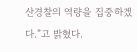산경찰의 역량을 집중하겠다.”고 밝혔다.